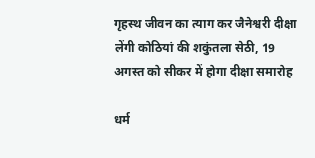गृहस्थ जीवन का त्याग कर जैनेश्वरी दीक्षा लेंगी कोठियां की शकुंतला सेठी, 19 अगस्त को सीकर में होगा दीक्षा समारोह

धर्म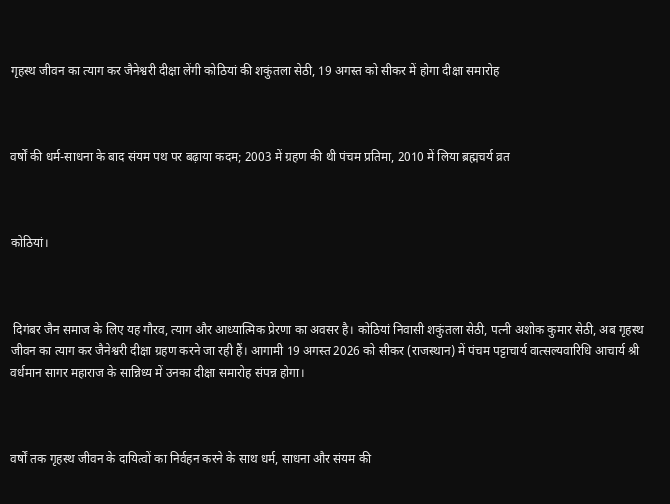गृहस्थ जीवन का त्याग कर जैनेश्वरी दीक्षा लेंगी कोठियां की शकुंतला सेठी, 19 अगस्त को सीकर में होगा दीक्षा समारोह



वर्षों की धर्म-साधना के बाद संयम पथ पर बढ़ाया कदम; 2003 में ग्रहण की थी पंचम प्रतिमा, 2010 में लिया ब्रह्मचर्य व्रत



कोठियां।



 दिगंबर जैन समाज के लिए यह गौरव, त्याग और आध्यात्मिक प्रेरणा का अवसर है। कोठियां निवासी शकुंतला सेठी, पत्नी अशोक कुमार सेठी, अब गृहस्थ जीवन का त्याग कर जैनेश्वरी दीक्षा ग्रहण करने जा रही हैं। आगामी 19 अगस्त 2026 को सीकर (राजस्थान) में पंचम पट्टाचार्य वात्सल्यवारिधि आचार्य श्री वर्धमान सागर महाराज के सान्निध्य में उनका दीक्षा समारोह संपन्न होगा।



वर्षों तक गृहस्थ जीवन के दायित्वों का निर्वहन करने के साथ धर्म, साधना और संयम की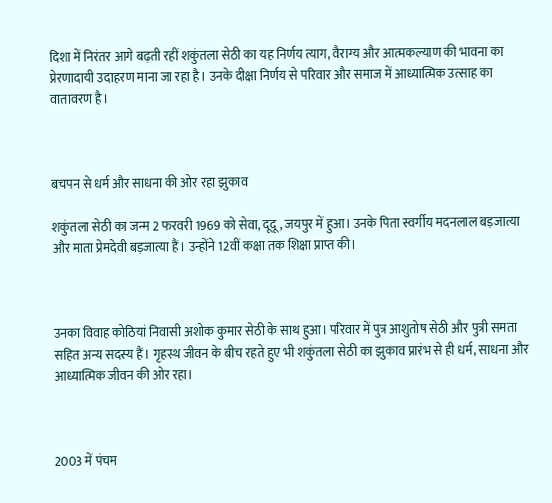दिशा में निरंतर आगे बढ़ती रहीं शकुंतला सेठी का यह निर्णय त्याग, वैराग्य और आत्मकल्याण की भावना का प्रेरणादायी उदाहरण माना जा रहा है। उनके दीक्षा निर्णय से परिवार और समाज में आध्यात्मिक उत्साह का वातावरण है।



बचपन से धर्म और साधना की ओर रहा झुकाव

शकुंतला सेठी का जन्म 2 फरवरी 1969 को सेवा, दूदू, जयपुर में हुआ। उनके पिता स्वर्गीय मदनलाल बड़जात्या और माता प्रेमदेवी बड़जात्या हैं। उन्होंने 12वीं कक्षा तक शिक्षा प्राप्त की।



उनका विवाह कोठियां निवासी अशोक कुमार सेठी के साथ हुआ। परिवार में पुत्र आशुतोष सेठी और पुत्री समता सहित अन्य सदस्य हैं। गृहस्थ जीवन के बीच रहते हुए भी शकुंतला सेठी का झुकाव प्रारंभ से ही धर्म, साधना और आध्यात्मिक जीवन की ओर रहा।



2003 में पंचम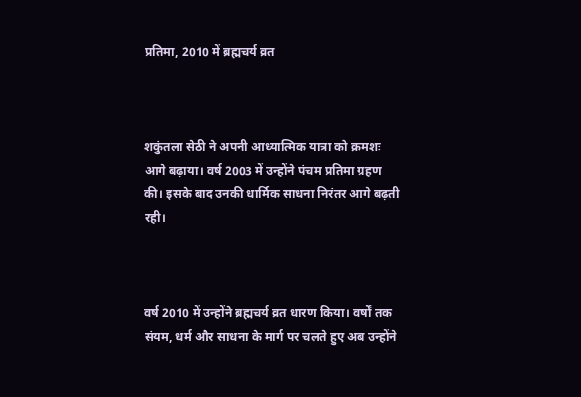प्रतिमा, 2010 में ब्रह्मचर्य व्रत



शकुंतला सेठी ने अपनी आध्यात्मिक यात्रा को क्रमशः आगे बढ़ाया। वर्ष 2003 में उन्होंने पंचम प्रतिमा ग्रहण की। इसके बाद उनकी धार्मिक साधना निरंतर आगे बढ़ती रही।



वर्ष 2010 में उन्होंने ब्रह्मचर्य व्रत धारण किया। वर्षों तक संयम, धर्म और साधना के मार्ग पर चलते हुए अब उन्होंने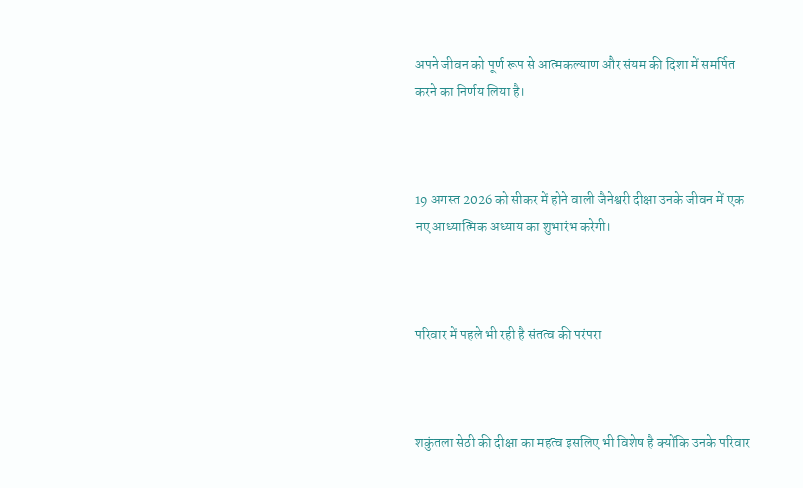अपने जीवन को पूर्ण रूप से आत्मकल्याण और संयम की दिशा में समर्पित करने का निर्णय लिया है।



19 अगस्त 2026 को सीकर में होने वाली जैनेश्वरी दीक्षा उनके जीवन में एक नए आध्यात्मिक अध्याय का शुभारंभ करेगी।



परिवार में पहले भी रही है संतत्व की परंपरा



शकुंतला सेठी की दीक्षा का महत्व इसलिए भी विशेष है क्योंकि उनके परिवार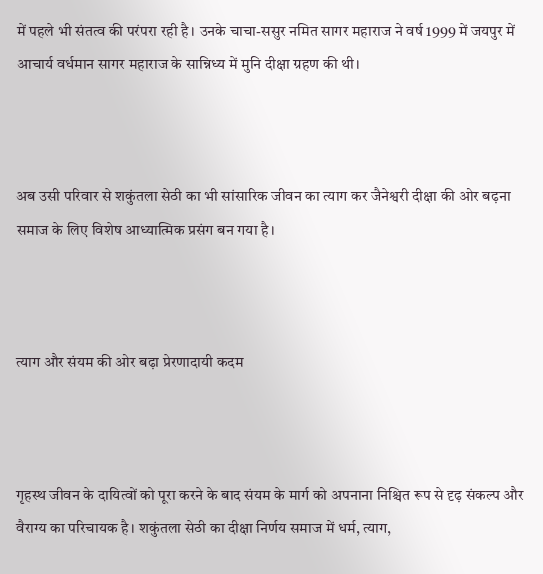में पहले भी संतत्व की परंपरा रही है। उनके चाचा-ससुर नमित सागर महाराज ने वर्ष 1999 में जयपुर में आचार्य वर्धमान सागर महाराज के सान्निध्य में मुनि दीक्षा ग्रहण की थी।



अब उसी परिवार से शकुंतला सेठी का भी सांसारिक जीवन का त्याग कर जैनेश्वरी दीक्षा की ओर बढ़ना समाज के लिए विशेष आध्यात्मिक प्रसंग बन गया है।



त्याग और संयम की ओर बढ़ा प्रेरणादायी कदम



गृहस्थ जीवन के दायित्वों को पूरा करने के बाद संयम के मार्ग को अपनाना निश्चित रूप से दृढ़ संकल्प और वैराग्य का परिचायक है। शकुंतला सेठी का दीक्षा निर्णय समाज में धर्म, त्याग,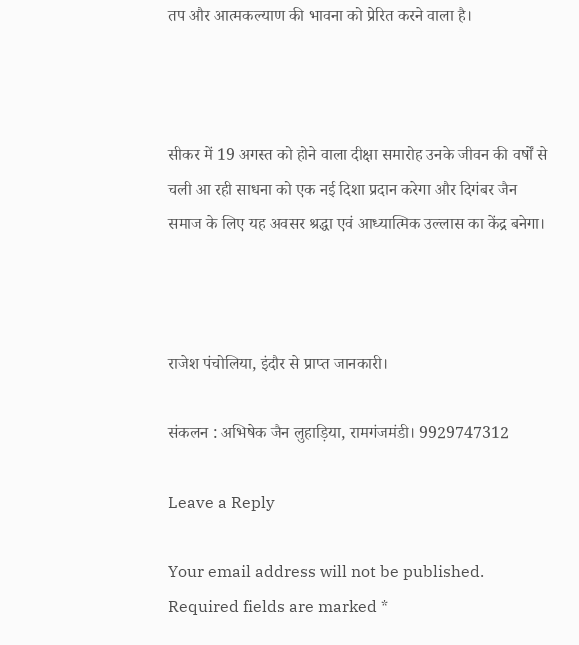तप और आत्मकल्याण की भावना को प्रेरित करने वाला है।



सीकर में 19 अगस्त को होने वाला दीक्षा समारोह उनके जीवन की वर्षों से चली आ रही साधना को एक नई दिशा प्रदान करेगा और दिगंबर जैन समाज के लिए यह अवसर श्रद्धा एवं आध्यात्मिक उल्लास का केंद्र बनेगा।



राजेश पंचोलिया, इंदौर से प्राप्त जानकारी।

संकलन : अभिषेक जैन लुहाड़िया, रामगंजमंडी। 9929747312

Leave a Reply

Your email address will not be published. Required fields are marked *